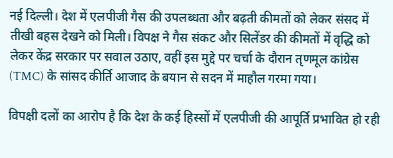नई दिल्ली। देश में एलपीजी गैस की उपलब्धता और बढ़ती कीमतों को लेकर संसद में तीखी बहस देखने को मिली। विपक्ष ने गैस संकट और सिलेंडर की कीमतों में वृद्धि को लेकर केंद्र सरकार पर सवाल उठाए, वहीं इस मुद्दे पर चर्चा के दौरान तृणमूल कांग्रेस (TMC) के सांसद कीर्ति आजाद के बयान से सदन में माहौल गरमा गया।

विपक्षी दलों का आरोप है कि देश के कई हिस्सों में एलपीजी की आपूर्ति प्रभावित हो रही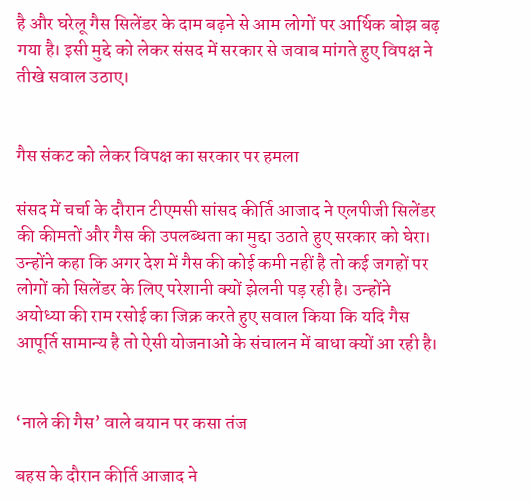है और घरेलू गैस सिलेंडर के दाम बढ़ने से आम लोगों पर आर्थिक बोझ बढ़ गया है। इसी मुद्दे को लेकर संसद में सरकार से जवाब मांगते हुए विपक्ष ने तीखे सवाल उठाए।


गैस संकट को लेकर विपक्ष का सरकार पर हमला

संसद में चर्चा के दौरान टीएमसी सांसद कीर्ति आजाद ने एलपीजी सिलेंडर की कीमतों और गैस की उपलब्धता का मुद्दा उठाते हुए सरकार को घेरा। उन्होंने कहा कि अगर देश में गैस की कोई कमी नहीं है तो कई जगहों पर लोगों को सिलेंडर के लिए परेशानी क्यों झेलनी पड़ रही है। उन्होंने अयोध्या की राम रसोई का जिक्र करते हुए सवाल किया कि यदि गैस आपूर्ति सामान्य है तो ऐसी योजनाओं के संचालन में बाधा क्यों आ रही है।


‘नाले की गैस’ वाले बयान पर कसा तंज

बहस के दौरान कीर्ति आजाद ने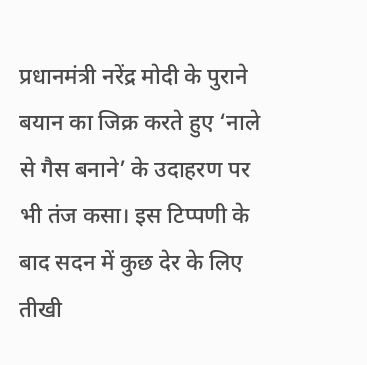प्रधानमंत्री नरेंद्र मोदी के पुराने बयान का जिक्र करते हुए ‘नाले से गैस बनाने’ के उदाहरण पर भी तंज कसा। इस टिप्पणी के बाद सदन में कुछ देर के लिए तीखी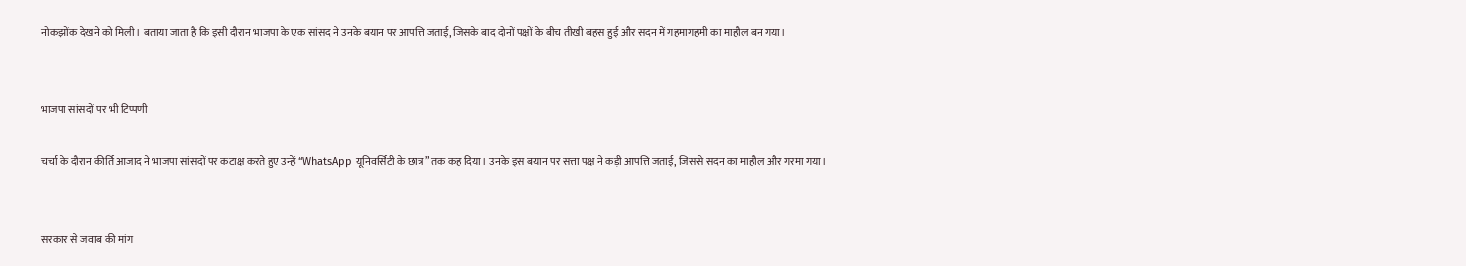नोकझोंक देखने को मिली। बताया जाता है कि इसी दौरान भाजपा के एक सांसद ने उनके बयान पर आपत्ति जताई, जिसके बाद दोनों पक्षों के बीच तीखी बहस हुई और सदन में गहमागहमी का माहौल बन गया।


भाजपा सांसदों पर भी टिप्पणी

चर्चा के दौरान कीर्ति आजाद ने भाजपा सांसदों पर कटाक्ष करते हुए उन्हें “WhatsApp यूनिवर्सिटी के छात्र” तक कह दिया। उनके इस बयान पर सत्ता पक्ष ने कड़ी आपत्ति जताई, जिससे सदन का माहौल और गरमा गया।


सरकार से जवाब की मांग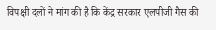विपक्षी दलों ने मांग की है कि केंद्र सरकार एलपीजी गैस की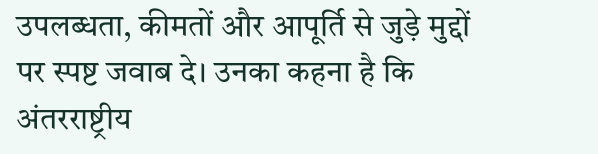उपलब्धता, कीमतों और आपूर्ति से जुड़े मुद्दों पर स्पष्ट जवाब दे। उनका कहना है कि अंतरराष्ट्रीय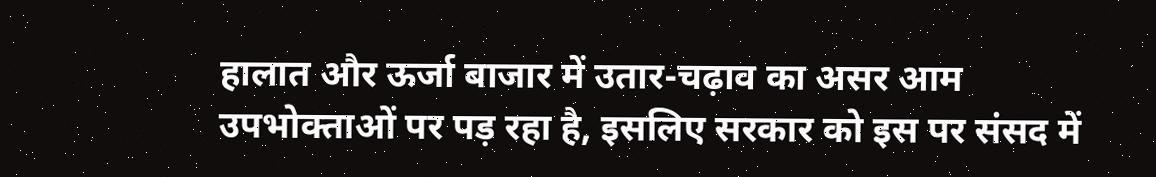हालात और ऊर्जा बाजार में उतार-चढ़ाव का असर आम उपभोक्ताओं पर पड़ रहा है, इसलिए सरकार को इस पर संसद में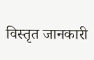विस्तृत जानकारी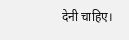देनी चाहिए।